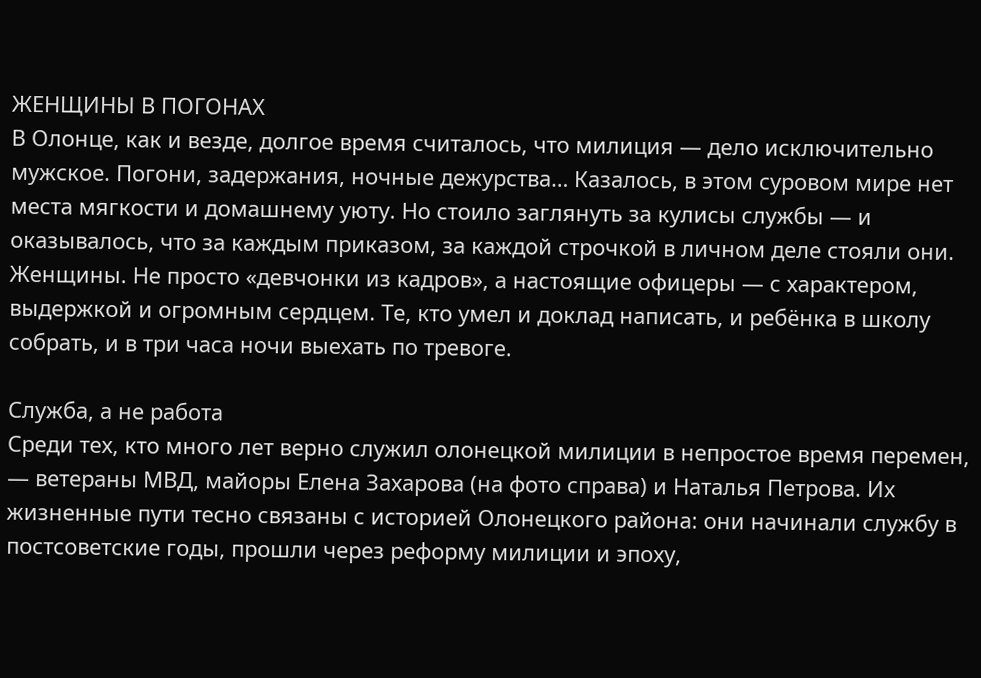ЖЕНЩИНЫ В ПОГОНАХ
В Олонце, как и везде, долгое время считалось, что милиция — дело исключительно мужское. Погони, задержания, ночные дежурства… Казалось, в этом суровом мире нет места мягкости и домашнему уюту. Но стоило заглянуть за кулисы службы — и оказывалось, что за каждым приказом, за каждой строчкой в личном деле стояли они. Женщины. Не просто «девчонки из кадров», а настоящие офицеры — с характером, выдержкой и огромным сердцем. Те, кто умел и доклад написать, и ребёнка в школу собрать, и в три часа ночи выехать по тревоге.

Служба, а не работа
Среди тех, кто много лет верно служил олонецкой милиции в непростое время перемен, — ветераны МВД, майоры Елена Захарова (на фото справа) и Наталья Петрова. Их жизненные пути тесно связаны с историей Олонецкого района: они начинали службу в постсоветские годы, прошли через реформу милиции и эпоху,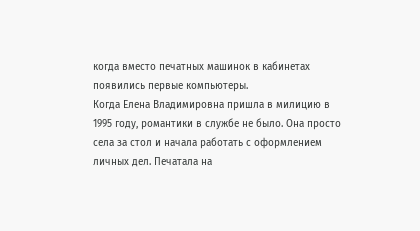когда вместо печатных машинок в кабинетах появились первые компьютеры.
Когда Елена Владимировна пришла в милицию в 1995 году, романтики в службе не было. Она просто села за стол и начала работать с оформлением личных дел. Печатала на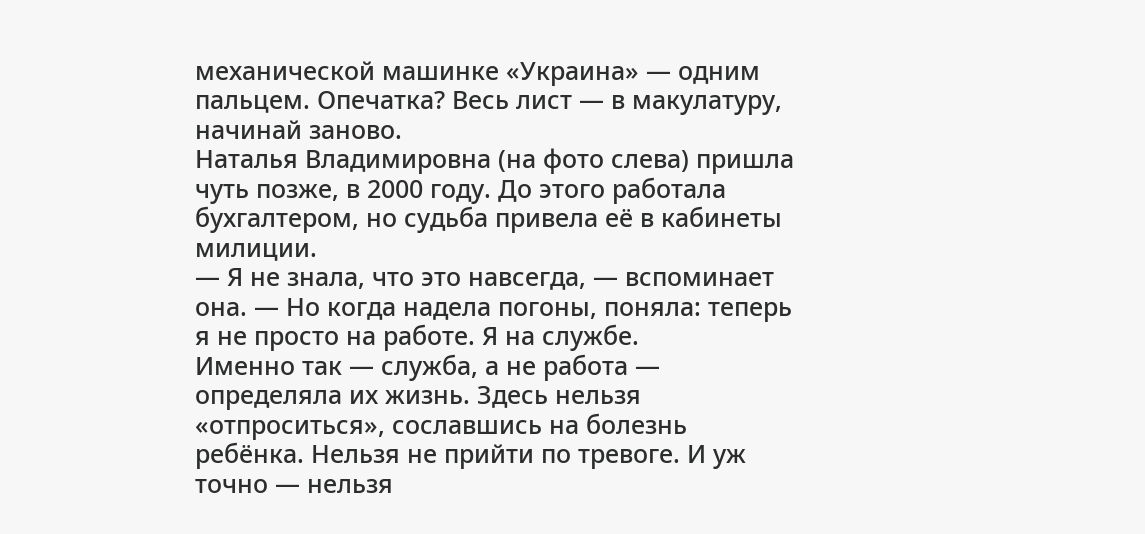механической машинке «Украина» — одним пальцем. Опечатка? Весь лист — в макулатуру, начинай заново.
Наталья Владимировна (на фото слева) пришла чуть позже, в 2000 году. До этого работала бухгалтером, но судьба привела её в кабинеты милиции.
— Я не знала, что это навсегда, — вспоминает она. — Но когда надела погоны, поняла: теперь я не просто на работе. Я на службе.
Именно так — служба, а не работа — определяла их жизнь. Здесь нельзя «отпроситься», сославшись на болезнь ребёнка. Нельзя не прийти по тревоге. И уж точно — нельзя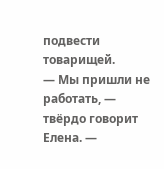подвести товарищей.
— Мы пришли не работать, — твёрдо говорит Елена. —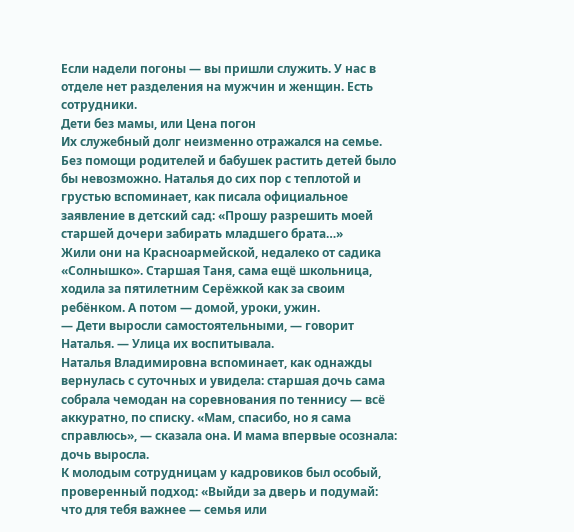Если надели погоны — вы пришли служить. У нас в отделе нет разделения на мужчин и женщин. Есть сотрудники.
Дети без мамы, или Цена погон
Их служебный долг неизменно отражался на семье. Без помощи родителей и бабушек растить детей было бы невозможно. Наталья до сих пор с теплотой и грустью вспоминает, как писала официальное заявление в детский сад: «Прошу разрешить моей старшей дочери забирать младшего брата…»
Жили они на Красноармейской, недалеко от садика «Солнышко». Старшая Таня, сама ещё школьница, ходила за пятилетним Серёжкой как за своим ребёнком. А потом — домой, уроки, ужин.
— Дети выросли самостоятельными, — говорит Наталья. — Улица их воспитывала.
Наталья Владимировна вспоминает, как однажды вернулась с суточных и увидела: старшая дочь сама собрала чемодан на соревнования по теннису — всё аккуратно, по списку. «Мам, спасибо, но я сама справлюсь», — сказала она. И мама впервые осознала: дочь выросла.
К молодым сотрудницам у кадровиков был особый, проверенный подход: «Выйди за дверь и подумай: что для тебя важнее — семья или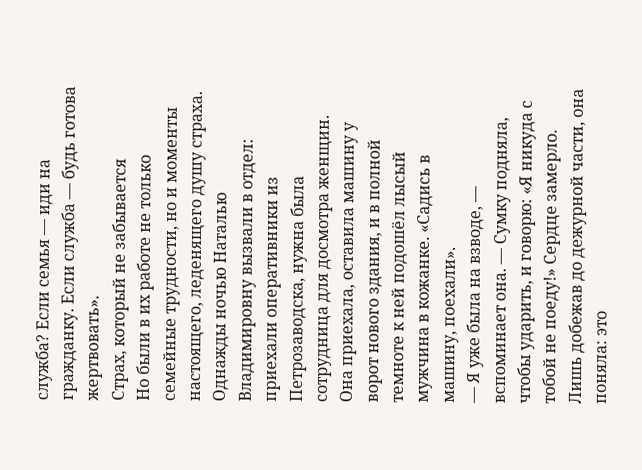служба? Если семья — иди на гражданку. Если служба — будь готова жертвовать».
Страх, который не забывается
Но были в их работе не только семейные трудности, но и моменты настоящего, леденящего душу страха. Однажды ночью Наталью Владимировну вызвали в отдел: приехали оперативники из Петрозаводска, нужна была сотрудница для досмотра женщин.
Она приехала, оставила машину у ворот нового здания, и в полной темноте к ней подошёл лысый мужчина в кожанке. «Садись в машину, поехали».
— Я уже была на взводе, — вспоминает она. — Сумку подняла, чтобы ударить, и говорю: «Я никуда с тобой не поеду!» Сердце замерло.
Лишь добежав до дежурной части, она поняла: это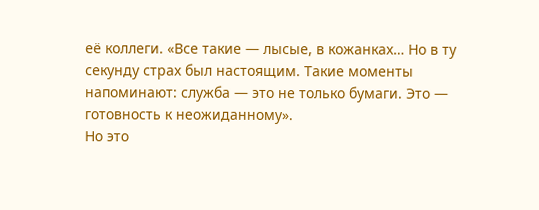её коллеги. «Все такие — лысые, в кожанках… Но в ту секунду страх был настоящим. Такие моменты напоминают: служба — это не только бумаги. Это — готовность к неожиданному».
Но это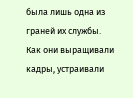была лишь одна из граней их службы. Как они выращивали кадры, устраивали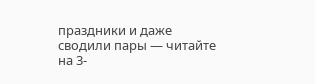праздники и даже сводили пары — читайте на 3-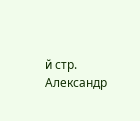й стр.
Александр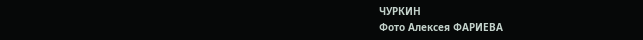ЧУРКИН
Фото Алексея ФАРИЕВА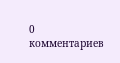0 комментариев